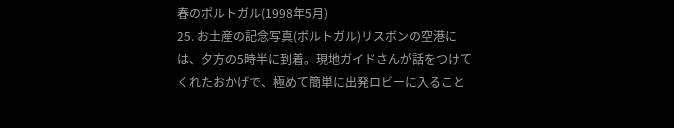春のポルトガル(1998年5月)
25. お土産の記念写真(ポルトガル)リスボンの空港には、夕方の5時半に到着。現地ガイドさんが話をつけてくれたおかげで、極めて簡単に出発ロビーに入ること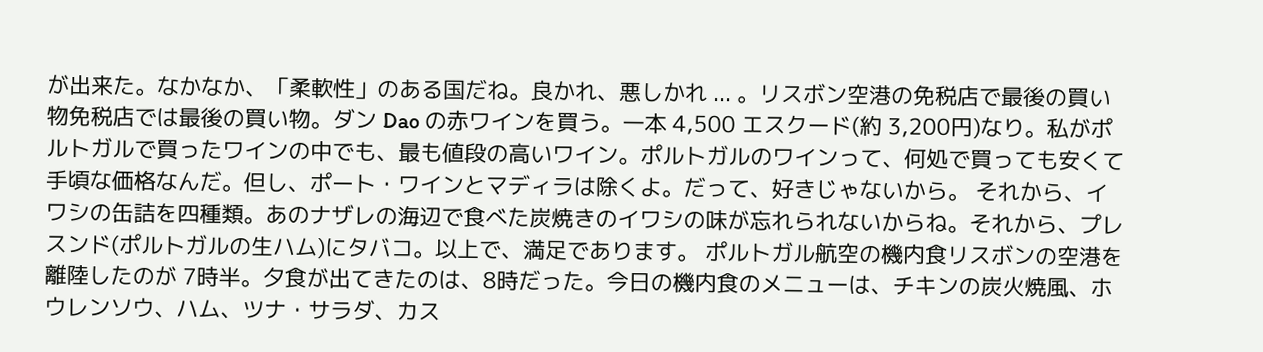が出来た。なかなか、「柔軟性」のある国だね。良かれ、悪しかれ ... 。リスボン空港の免税店で最後の買い物免税店では最後の買い物。ダン Dao の赤ワインを買う。一本 4,500 エスクード(約 3,200円)なり。私がポルトガルで買ったワインの中でも、最も値段の高いワイン。ポルトガルのワインって、何処で買っても安くて手頃な価格なんだ。但し、ポート・ワインとマディラは除くよ。だって、好きじゃないから。 それから、イワシの缶詰を四種類。あのナザレの海辺で食べた炭焼きのイワシの味が忘れられないからね。それから、プレスンド(ポルトガルの生ハム)にタバコ。以上で、満足であります。 ポルトガル航空の機内食リスボンの空港を離陸したのが 7時半。夕食が出てきたのは、8時だった。今日の機内食のメニューは、チキンの炭火焼風、ホウレンソウ、ハム、ツナ・サラダ、カス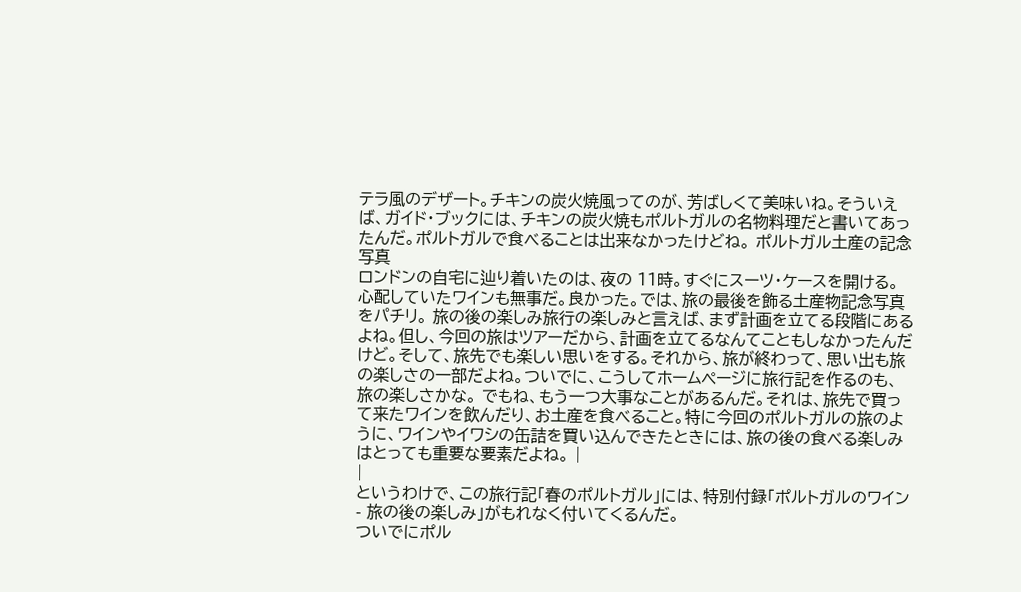テラ風のデザート。チキンの炭火焼風ってのが、芳ばしくて美味いね。そういえば、ガイド・ブックには、チキンの炭火焼もポルトガルの名物料理だと書いてあったんだ。ポルトガルで食べることは出来なかったけどね。 ポルトガル土産の記念写真
ロンドンの自宅に辿り着いたのは、夜の 11時。すぐにスーツ・ケースを開ける。心配していたワインも無事だ。良かった。では、旅の最後を飾る土産物記念写真をパチリ。 旅の後の楽しみ旅行の楽しみと言えば、まず計画を立てる段階にあるよね。但し、今回の旅はツアーだから、計画を立てるなんてこともしなかったんだけど。そして、旅先でも楽しい思いをする。それから、旅が終わって、思い出も旅の楽しさの一部だよね。ついでに、こうしてホームページに旅行記を作るのも、旅の楽しさかな。 でもね、もう一つ大事なことがあるんだ。それは、旅先で買って来たワインを飲んだり、お土産を食べること。特に今回のポルトガルの旅のように、ワインやイワシの缶詰を買い込んできたときには、旅の後の食べる楽しみはとっても重要な要素だよね。 |
|
というわけで、この旅行記「春のポルトガル」には、特別付録「ポルトガルのワイン - 旅の後の楽しみ」がもれなく付いてくるんだ。
ついでにポル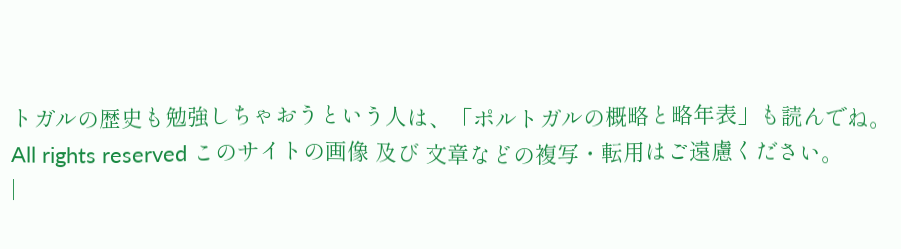トガルの歴史も勉強しちゃおうという人は、「ポルトガルの概略と略年表」も読んでね。
All rights reserved このサイトの画像 及び 文章などの複写・転用はご遠慮ください。
|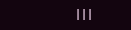|||